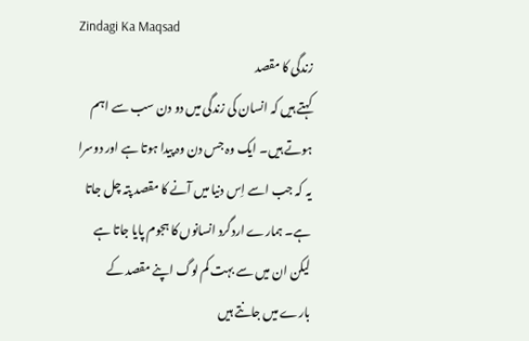Zindagi Ka Maqsad
زندگی کا مقصد
کہتے ہیں کہ انسان کی زندگی میں دو دن سب سے اہم ہوتے ہیں۔ ایک وہ جس دن وہ پیدا ہوتا ہے اور دوسرا یہ کہ جب اسے اِس دنیا میں آنے کا مقصد پتہ چل جاتا ہے۔ ہمارے اردگرد انسانوں کا ہجوم پایا جاتا ہے لیکن ان میں سے بہت کم لوگ اپنے مقصد کے بارے میں جانتے ہیں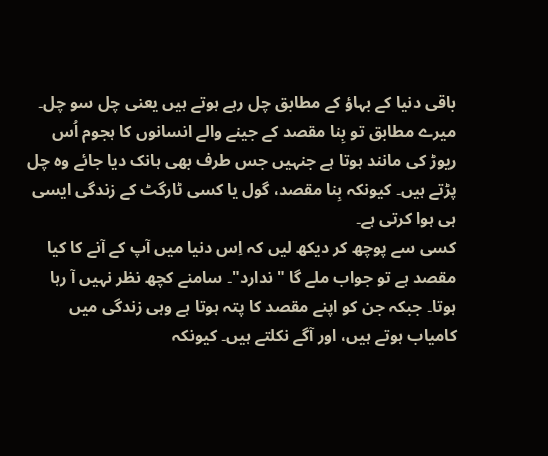باقی دنیا کے بہاؤ کے مطابق چل رہے ہوتے ہیں یعنی چل سو چل۔
میرے مطابق تو بِنا مقصد کے جینے والے انسانوں کا ہجوم اُس ریوڑ کی مانند ہوتا ہے جنہیں جس طرف بھی ہانک دیا جائے وہ چل پڑتے ہیں۔ کیونکہ بِنا مقصد، گول یا کسی ٹارگٹ کے زندگی ایسی ہی ہوا کرتی ہے۔
کسی سے پوچھ کر دیکھ لیں کہ اِس دنیا میں آپ کے آنے کا کیا مقصد ہے تو جواب ملے گا "ندارد"۔ سامنے کچھ نظر نہیں آ رہا ہوتا۔ جبکہ جن کو اپنے مقصد کا پتہ ہوتا ہے وہی زندگی میں کامیاب ہوتے ہیں، اور آگے نکلتے ہیں۔ کیونکہ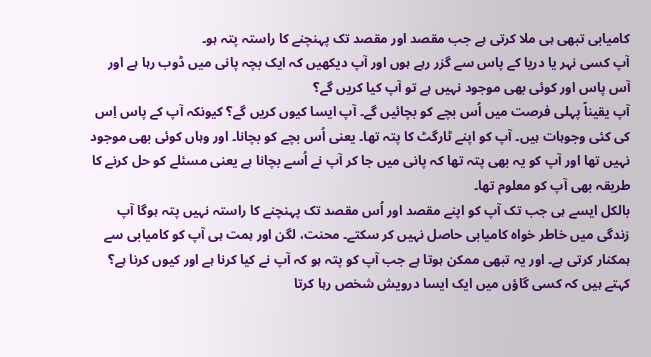کامیابی تبھی ہی ملا کرتی ہے جب مقصد اور مقصد تک پہنچنے کا راستہ پتہ ہو۔
آپ کسی نہر یا دریا کے پاس سے گزر رہے ہوں اور آپ دیکھیں کہ ایک بچہ پانی میں ڈوب رہا ہے اور آس پاس اور کوئی بھی موجود نہیں ہے تو آپ کیا کریں گے؟
آپ یقیناً پہلی فرصت میں اُس بچے کو بچائیں گے۔ آپ ایسا کیوں کریں گے؟ کیونکہ آپ کے پاس اِس کی کئی وجوہات ہیں۔ آپ کو اپنے ٹارگٹ کا پتہ تھا۔ یعنی اُس بچے کو بچانا۔ اور وہاں کوئی بھی موجود نہیں تھا اور آپ کو یہ بھی پتہ تھا کہ پانی میں جا کر آپ نے اُسے بچانا ہے یعنی مسئلے کو حل کرنے کا طریقہ بھی آپ کو معلوم تھا۔
بالکل ایسے ہی جب تک آپ کو اپنے مقصد اور اُس مقصد تک پہنچنے کا راستہ نہیں پتہ ہوگا آپ زندگی میں خاطر خواہ کامیابی حاصل نہیں کر سکتے۔ محنت، لگن اور ہمت ہی آپ کو کامیابی سے ہمکنار کرتی ہے۔ اور یہ تبھی ممکن ہوتا ہے جب آپ کو پتہ ہو کہ آپ نے کیا کرنا ہے اور کیوں کرنا ہے؟
کہتے ہیں کہ کسی گاؤں میں ایک ایسا درویش شخص رہا کرتا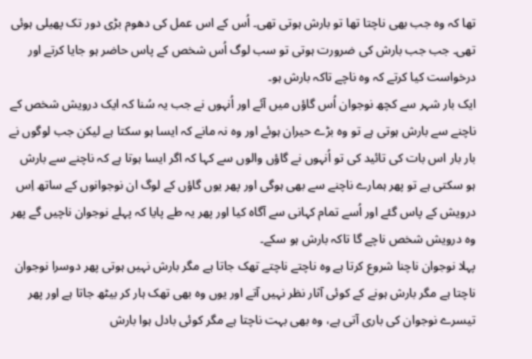تھا کہ وہ جب بھی ناچتا تھا تو بارش ہوتی تھی۔ اُس کے اس عمل کی دھوم بڑی دور تک پھیلی ہوئی تھی۔ جب جب بارش کی ضرورت ہوتی تو سب لوگ اُس شخص کے پاس حاضر ہو جایا کرتے اور درخواست کیا کرتے کہ وہ ناچے تاکہ بارش ہو۔
ایک بار شہر سے کچھ نوجوان اُس گاؤں میں آئے اور اُنہوں نے جب یہ سُنا کہ ایک درویش شخص کے ناچنے سے بارش ہوتی ہے تو وہ بڑے حیران ہوئے اور وہ نہ مانے کہ ایسا ہو سکتا ہے لیکن جب لوگوں نے بار بار اس بات کی تائید کی تو اُنہوں نے گاؤں والوں سے کہا کہ اگر ایسا ہوتا ہے کہ ناچنے سے بارش ہو سکتی ہے تو پھر ہمارے ناچنے سے بھی ہوگی اور پھر یوں گاؤں کے لوگ ان نوجوانوں کے ساتھ اِس درویش کے پاس گئے اور اُسے تمام کہانی سے آگاہ کیا اور پھر یہ طے پایا کہ پہلے نوجوان ناچیں گے پھر وہ درویش شخص ناچے گا تاکہ بارش ہو سکے۔
پہلا نوجوان ناچنا شروع کرتا ہے وہ ناچتے ناچتے تھک جاتا ہے مگر بارش نہیں ہوتی پھر دوسرا نوجوان ناچتا ہے مگر بارش ہونے کے کوئی آثار نظر نہیں آتے اور یوں وہ بھی تھک ہار کر بیٹھ جاتا ہے اور پھر تیسرے نوجوان کی باری آتی ہے، وہ بھی بہت ناچتا ہے مگر کوئی بادل ہوا بارش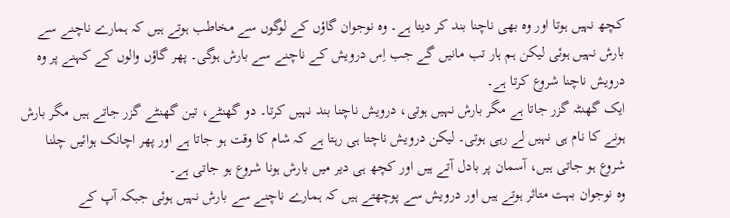کچھ نہیں ہوتا اور وہ بھی ناچنا بند کر دیتا ہے۔ وہ نوجوان گاؤں کے لوگوں سے مخاطب ہوتے ہیں کہ ہمارے ناچنے سے بارش نہیں ہوئی لیکن ہم ہار تب مانیں گے جب اِس درویش کے ناچنے سے بارش ہوگی۔ پھر گاؤں والوں کے کہنے پر وہ درویش ناچنا شروع کرتا ہے۔
ایک گھنٹہ گزر جاتا ہے مگر بارش نہیں ہوتی، درویش ناچنا بند نہیں کرتا۔ دو گھنٹے، تین گھنٹے گزر جاتے ہیں مگر بارش ہونے کا نام ہی نہیں لے رہی ہوتی۔ لیکن درویش ناچتا ہی رہتا ہے کہ شام کا وقت ہو جاتا ہے اور پھر اچانک ہوائیں چلنا شروع ہو جاتی ہیں، آسمان پر بادل آتے ہیں اور کچھ ہی دیر میں بارش ہونا شروع ہو جاتی ہے۔
وہ نوجوان بہت متاثر ہوتے ہیں اور درویش سے پوچھتے ہیں کہ ہمارے ناچنے سے بارش نہیں ہوئی جبکہ آپ کے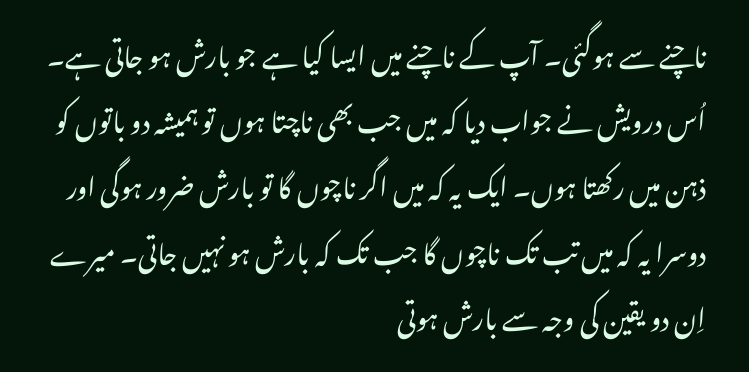ناچنے سے ہوگئی۔ آپ کے ناچنے میں ایسا کیا ہے جو بارش ہو جاتی ہے۔
اُس درویش نے جواب دیا کہ میں جب بھی ناچتا ہوں تو ہمیشہ دو باتوں کو ذہن میں رکھتا ہوں۔ ایک یہ کہ میں اگر ناچوں گا تو بارش ضرور ہوگی اور دوسرا یہ کہ میں تب تک ناچوں گا جب تک کہ بارش ہو نہیں جاتی۔ میرے اِن دو یقین کی وجہ سے بارش ہوتی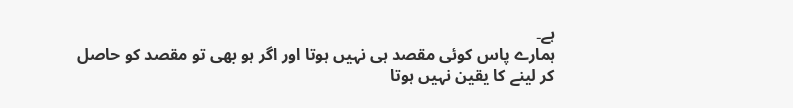ہے۔
ہمارے پاس کوئی مقصد ہی نہیں ہوتا اور اگر ہو بھی تو مقصد کو حاصل کر لینے کا یقین نہیں ہوتا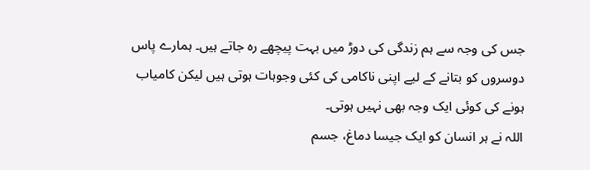جس کی وجہ سے ہم زندگی کی دوڑ میں بہت پیچھے رہ جاتے ہیں۔ ہمارے پاس دوسروں کو بتانے کے لیے اپنی ناکامی کی کئی وجوہات ہوتی ہیں لیکن کامیاب ہونے کی کوئی ایک وجہ بھی نہیں ہوتی۔
اللہ نے ہر انسان کو ایک جیسا دماغ، جسم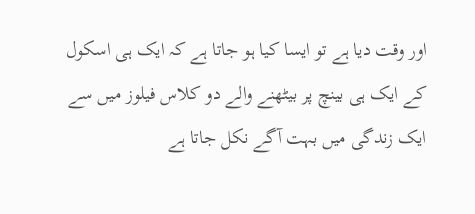اور وقت دیا ہے تو ایسا کیا ہو جاتا ہے کہ ایک ہی اسکول کے ایک ہی بینچ پر بیٹھنے والے دو کلاس فیلوز میں سے ایک زندگی میں بہت آگے نکل جاتا ہے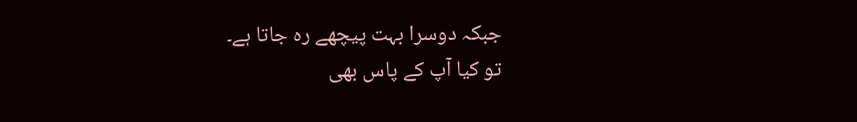جبکہ دوسرا بہت پیچھے رہ جاتا ہے۔
تو کیا آپ کے پاس بھی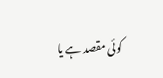کوئی مقصد ہے یا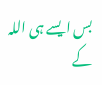بس ایسے ہی اللہ کے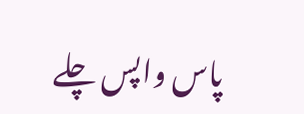پاس واپس چلے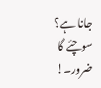جانا ہے؟
سوچئے گا ضرور۔!